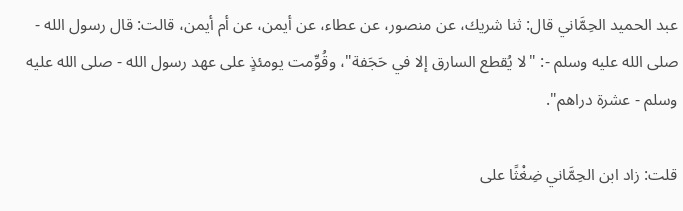عبد الحميد الحِمَّاني قال: ثنا شريك، عن منصور، عن عطاء، عن أيمن، عن أم أيمن، قالت: قال رسول الله - صلى الله عليه وسلم -: "لا يُقطع السارق إلا في حَجَفة"، وقُوِّمت يومئذٍ على عهد رسول الله - صلى الله عليه وسلم - عشرة دراهم".

قلت: زاد ابن الحِمَّاني ضِغْثًا على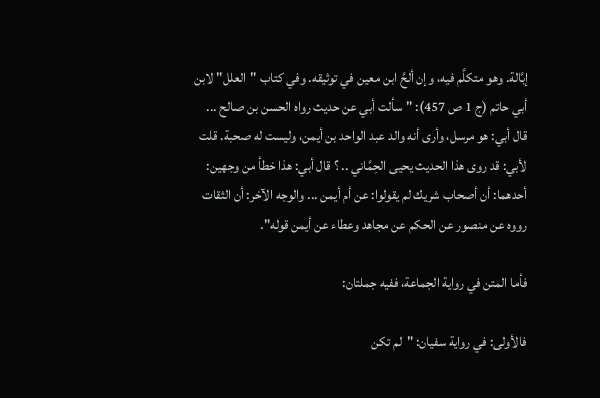إبَّالة. وهو متكلَّم فيه، وإن ألحَّ ابن معين في توثيقه. وفي كتاب "العلل" لابن أبي حاتم (ج 1 ص 457): "سألت أبي عن حديث رواه الحسن بن صالح ... قال أبي: هو مرسل، وأرى أنه والد عبد الواحد بن أيمن، وليست له صحبة. قلت لأبي: قد روى هذا الحديث يحيى الحِمَّاني .. ؟ قال أبي: هذا خطأ من وجهين: أحدهما: أن أصحاب شريك لم يقولوا: عن أم أيمن ... والوجه الآخر: أن الثقات رووه عن منصور عن الحكم عن مجاهد وعطاء عن أيمن قوله".

فأما المتن في رواية الجماعة، ففيه جملتان:

فالأولى: في رواية سفيان: "لم تكن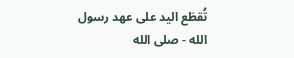تُقطَع اليد على عهد رسول الله - صلى الله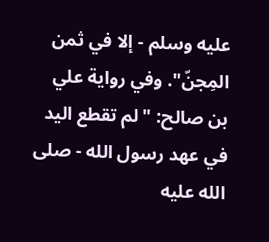عليه وسلم - إلا في ثمن المِجنّ". وفي رواية علي بن صالح: "لم تقطع اليد في عهد رسول الله - صلى الله عليه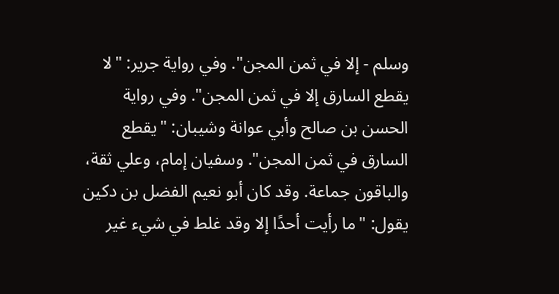وسلم - إلا في ثمن المجن". وفي رواية جرير: "لا يقطع السارق إلا في ثمن المجن". وفي رواية الحسن بن صالح وأبي عوانة وشيبان: "يقطع السارق في ثمن المجن". وسفيان إمام، وعلي ثقة، والباقون جماعة. وقد كان أبو نعيم الفضل بن دكين يقول: "ما رأيت أحدًا إلا وقد غلط في شيء غير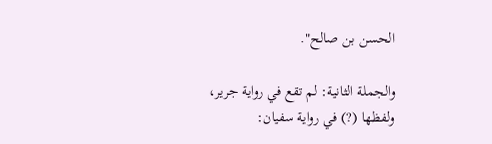الحسن بن صالح".

والجملة الثانية: لم تقع في رواية جرير، ولفظها (?) في رواية سفيان: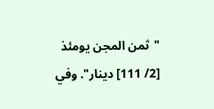"ثمن المجن يومئذ [2/ 111] دينار". وفي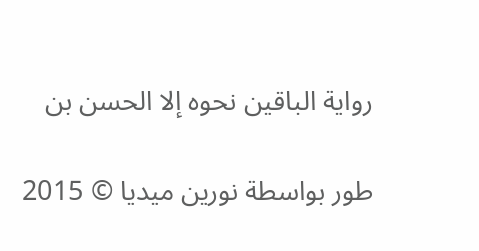رواية الباقين نحوه إلا الحسن بن

طور بواسطة نورين ميديا © 2015